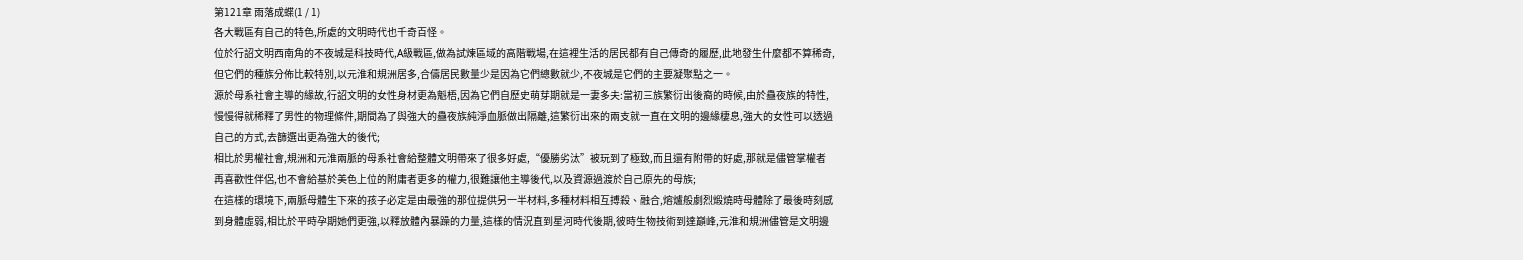第121章 雨落成蝶(1 / 1)
各大戰區有自己的特色,所處的文明時代也千奇百怪。
位於行詔文明西南角的不夜城是科技時代,A級戰區,做為試煉區域的高階戰場,在這裡生活的居民都有自己傳奇的履歷,此地發生什麼都不算稀奇,但它們的種族分佈比較特別,以元淮和規洲居多,合儔居民數量少是因為它們總數就少,不夜城是它們的主要凝聚點之一。
源於母系社會主導的緣故,行詔文明的女性身材更為魁梧,因為它們自歷史萌芽期就是一妻多夫:當初三族繁衍出後裔的時候,由於蠱夜族的特性,慢慢得就稀釋了男性的物理條件,期間為了與強大的蠱夜族純淨血脈做出隔離,這繁衍出來的兩支就一直在文明的邊緣棲息,強大的女性可以透過自己的方式,去篩選出更為強大的後代;
相比於男權社會,規洲和元淮兩脈的母系社會給整體文明帶來了很多好處,“優勝劣汰”被玩到了極致,而且還有附帶的好處,那就是儘管掌權者再喜歡性伴侶,也不會給基於美色上位的附庸者更多的權力,很難讓他主導後代,以及資源過渡於自己原先的母族;
在這樣的環境下,兩脈母體生下來的孩子必定是由最強的那位提供另一半材料,多種材料相互搏殺、融合,熔爐般劇烈煅燒時母體除了最後時刻感到身體虛弱,相比於平時孕期她們更強,以釋放體內暴躁的力量,這樣的情況直到星河時代後期,彼時生物技術到達巔峰,元淮和規洲儘管是文明邊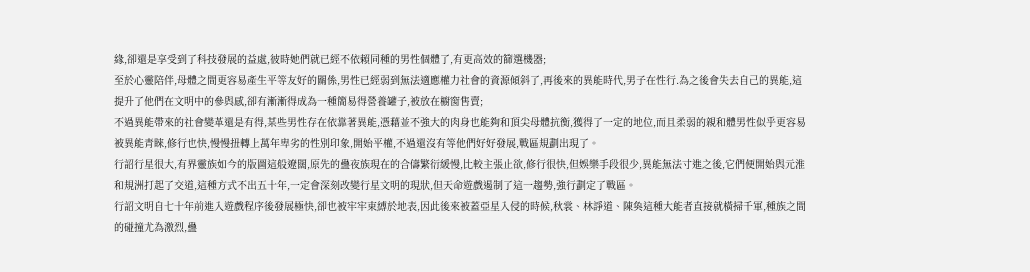緣,卻還是享受到了科技發展的益處,彼時她們就已經不依賴同種的男性個體了,有更高效的篩選機器;
至於心靈陪伴,母體之間更容易產生平等友好的關係,男性已經弱到無法適應權力社會的資源傾斜了,再後來的異能時代,男子在性行.為之後會失去自己的異能,這提升了他們在文明中的參與感,卻有漸漸得成為一種簡易得營養罐子,被放在櫥窗售賣;
不過異能帶來的社會變革還是有得,某些男性存在依靠著異能,憑藉並不強大的肉身也能夠和頂尖母體抗衡,獲得了一定的地位,而且柔弱的親和體男性似乎更容易被異能青睞,修行也快,慢慢扭轉上萬年卑劣的性別印象,開始平權,不過還沒有等他們好好發展,戰區規劃出現了。
行詔行星很大,有界靈族如今的版圖這般遼闊,原先的蠱夜族現在的合儔繁衍緩慢,比較主張止欲,修行很快,但娛樂手段很少,異能無法寸進之後,它們便開始與元淮和規洲打起了交道,這種方式不出五十年,一定會深刻改變行星文明的現狀,但天命遊戲遏制了這一趨勢,強行劃定了戰區。
行詔文明自七十年前進入遊戲程序後發展極快,卻也被牢牢束縛於地表,因此後來被蓋亞星入侵的時候,秋裳、林諍道、陳奐這種大能者直接就橫掃千軍,種族之間的碰撞尤為激烈,蠱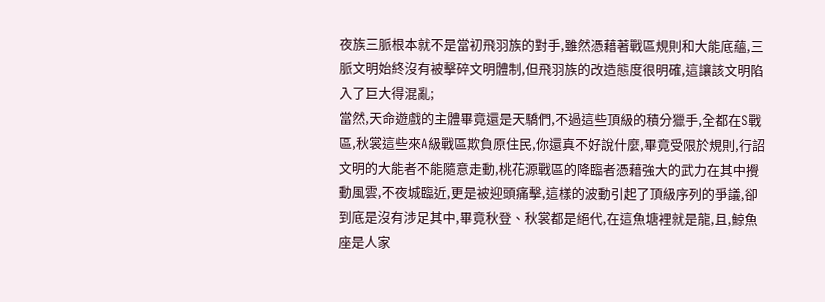夜族三脈根本就不是當初飛羽族的對手,雖然憑藉著戰區規則和大能底蘊,三脈文明始終沒有被擊碎文明體制,但飛羽族的改造態度很明確,這讓該文明陷入了巨大得混亂;
當然,天命遊戲的主體畢竟還是天驕們,不過這些頂級的積分獵手,全都在S戰區,秋裳這些來A級戰區欺負原住民,你還真不好說什麼,畢竟受限於規則,行詔文明的大能者不能隨意走動,桃花源戰區的降臨者憑藉強大的武力在其中攪動風雲,不夜城臨近,更是被迎頭痛擊,這樣的波動引起了頂級序列的爭議,卻到底是沒有涉足其中,畢竟秋登、秋裳都是絕代,在這魚塘裡就是龍,且,鯨魚座是人家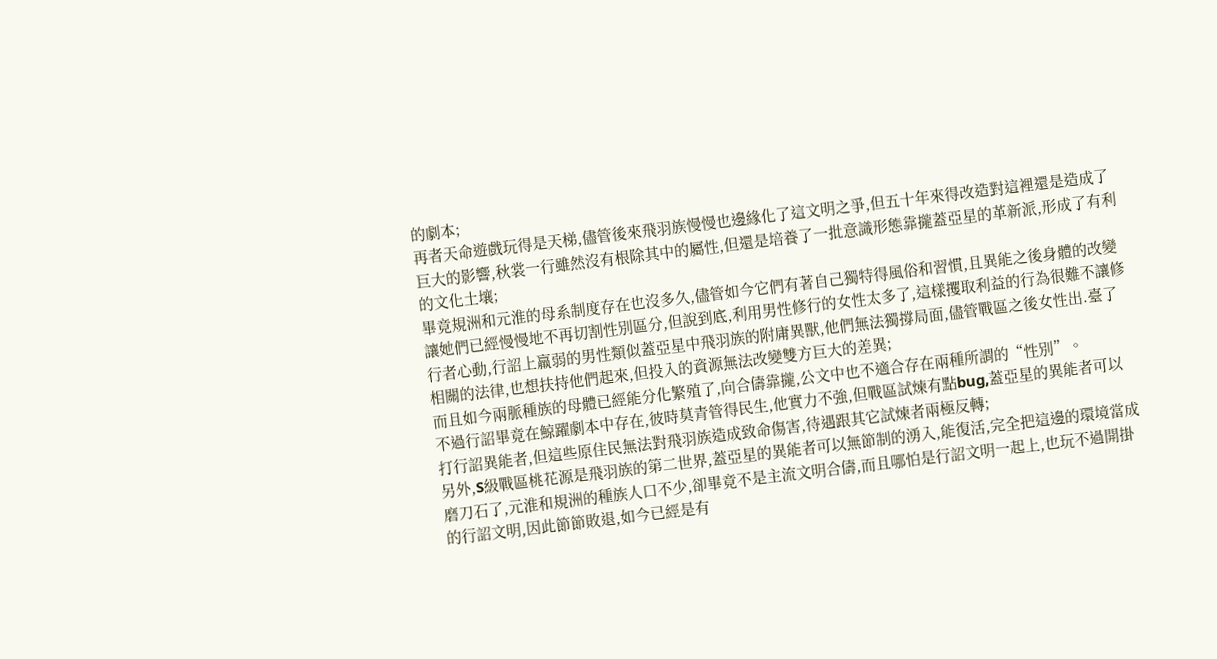的劇本;
再者天命遊戲玩得是天梯,儘管後來飛羽族慢慢也邊緣化了這文明之爭,但五十年來得改造對這裡還是造成了巨大的影響,秋裳一行雖然沒有根除其中的屬性,但還是培養了一批意識形態靠攏蓋亞星的革新派,形成了有利的文化土壤;
畢竟規洲和元淮的母系制度存在也沒多久,儘管如今它們有著自己獨特得風俗和習慣,且異能之後身體的改變讓她們已經慢慢地不再切割性別區分,但說到底,利用男性修行的女性太多了,這樣攫取利益的行為很難不讓修行者心動,行詔上羸弱的男性類似蓋亞星中飛羽族的附庸異獸,他們無法獨撐局面,儘管戰區之後女性出.臺了相關的法律,也想扶持他們起來,但投入的資源無法改變雙方巨大的差異;
而且如今兩脈種族的母體已經能分化繁殖了,向合儔靠攏,公文中也不適合存在兩種所謂的“性別”。
不過行詔畢竟在鯨躍劇本中存在,彼時莫青管得民生,他實力不強,但戰區試煉有點bug,蓋亞星的異能者可以打行詔異能者,但這些原住民無法對飛羽族造成致命傷害,待遇跟其它試煉者兩極反轉;
另外,S級戰區桃花源是飛羽族的第二世界,蓋亞星的異能者可以無節制的湧入,能復活,完全把這邊的環境當成磨刀石了,元淮和規洲的種族人口不少,卻畢竟不是主流文明合儔,而且哪怕是行詔文明一起上,也玩不過開掛的行詔文明,因此節節敗退,如今已經是有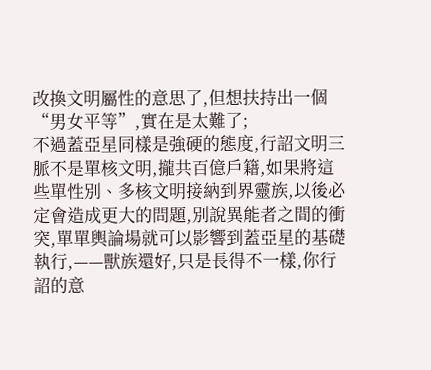改換文明屬性的意思了,但想扶持出一個“男女平等”,實在是太難了;
不過蓋亞星同樣是強硬的態度,行詔文明三脈不是單核文明,攏共百億戶籍,如果將這些單性別、多核文明接納到界靈族,以後必定會造成更大的問題,別說異能者之間的衝突,單單輿論場就可以影響到蓋亞星的基礎執行,——獸族還好,只是長得不一樣,你行詔的意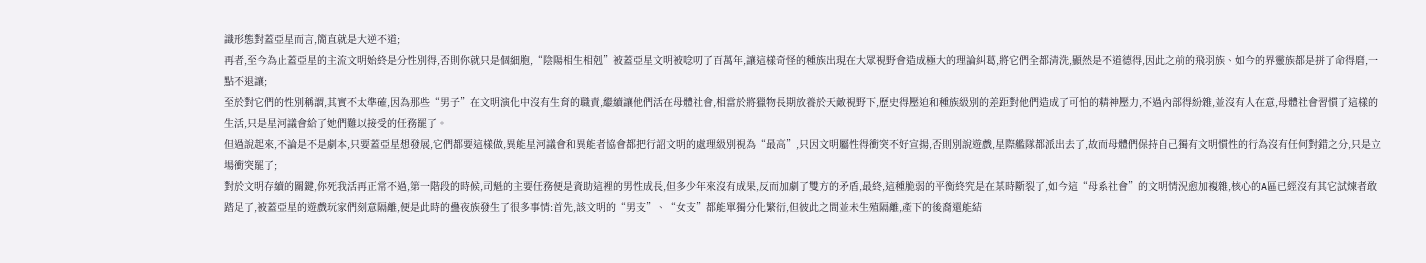識形態對蓋亞星而言,簡直就是大逆不道;
再者,至今為止蓋亞星的主流文明始終是分性別得,否則你就只是個細胞,“陰陽相生相剋”被蓋亞星文明被唸叨了百萬年,讓這樣奇怪的種族出現在大眾視野會造成極大的理論糾葛,將它們全都清洗,顯然是不道德得,因此之前的飛羽族、如今的界靈族都是拼了命得磨,一點不退讓;
至於對它們的性別稱謂,其實不太準確,因為那些“男子”在文明演化中沒有生育的職責,繼續讓他們活在母體社會,相當於將獵物長期放養於天敵視野下,歷史得壓迫和種族級別的差距對他們造成了可怕的精神壓力,不過內部得紛雜,並沒有人在意,母體社會習慣了這樣的生活,只是星河議會給了她們難以接受的任務罷了。
但過說起來,不論是不是劇本,只要蓋亞星想發展,它們都要這樣做,異能星河議會和異能者協會都把行詔文明的處理級別視為“最高”,只因文明屬性得衝突不好宣揚,否則別說遊戲,星際艦隊都派出去了,故而母體們保持自己獨有文明慣性的行為沒有任何對錯之分,只是立場衝突罷了;
對於文明存續的關鍵,你死我活再正常不過,第一階段的時候,司魁的主要任務便是資助這裡的男性成長,但多少年來沒有成果,反而加劇了雙方的矛盾,最終,這種脆弱的平衡終究是在某時斷裂了,如今這“母系社會”的文明情況愈加複雜,核心的A區已經沒有其它試煉者敢踏足了,被蓋亞星的遊戲玩家們刻意隔離,便是此時的蠱夜族發生了很多事情:首先,該文明的“男支”、“女支”都能單獨分化繁衍,但彼此之間並未生殖隔離,產下的後裔還能結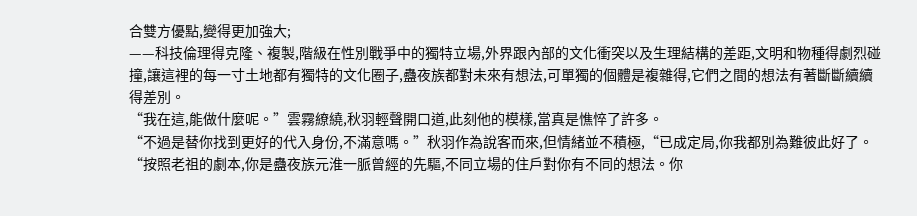合雙方優點,變得更加強大;
——科技倫理得克隆、複製,階級在性別戰爭中的獨特立場,外界跟內部的文化衝突以及生理結構的差距,文明和物種得劇烈碰撞,讓這裡的每一寸土地都有獨特的文化圈子,蠱夜族都對未來有想法,可單獨的個體是複雜得,它們之間的想法有著斷斷續續得差別。
“我在這,能做什麼呢。”雲霧繚繞,秋羽輕聲開口道,此刻他的模樣,當真是憔悴了許多。
“不過是替你找到更好的代入身份,不滿意嗎。”秋羽作為說客而來,但情緒並不積極,“已成定局,你我都別為難彼此好了。
“按照老祖的劇本,你是蠱夜族元淮一脈曾經的先驅,不同立場的住戶對你有不同的想法。你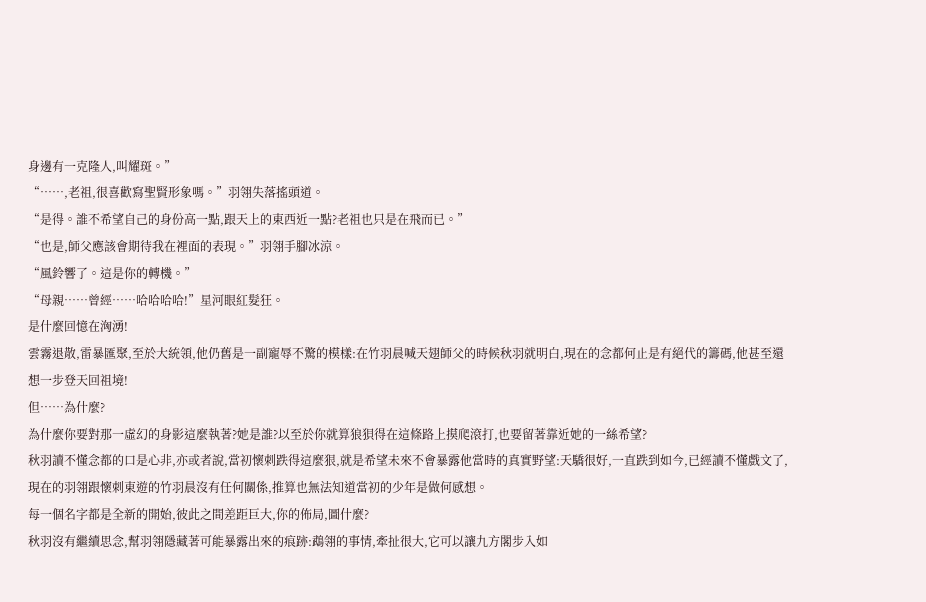身邊有一克隆人,叫耀斑。”
“……,老祖,很喜歡寫聖賢形象嗎。”羽翎失落搖頭道。
“是得。誰不希望自己的身份高一點,跟天上的東西近一點?老祖也只是在飛而已。”
“也是,師父應該會期待我在裡面的表現。”羽翎手腳冰涼。
“風鈴響了。這是你的轉機。”
“母親……曾經……哈哈哈哈!”星河眼紅髮狂。
是什麼回憶在洶湧!
雲霧退散,雷暴匯聚,至於大統領,他仍舊是一副寵辱不驚的模樣:在竹羽晨喊天翅師父的時候秋羽就明白,現在的念都何止是有絕代的籌碼,他甚至還想一步登天回祖境!
但……為什麼?
為什麼你要對那一虛幻的身影這麼執著?她是誰?以至於你就算狼狽得在這條路上摸爬滾打,也要留著靠近她的一絲希望?
秋羽讀不懂念都的口是心非,亦或者說,當初懷刺跌得這麼狠,就是希望未來不會暴露他當時的真實野望:天驕很好,一直跌到如今,已經讀不懂戲文了,現在的羽翎跟懷刺東遊的竹羽晨沒有任何關係,推算也無法知道當初的少年是做何感想。
每一個名字都是全新的開始,彼此之間差距巨大,你的佈局,圖什麼?
秋羽沒有繼續思念,幫羽翎隱藏著可能暴露出來的痕跡:鵡翎的事情,牽扯很大,它可以讓九方閣步入如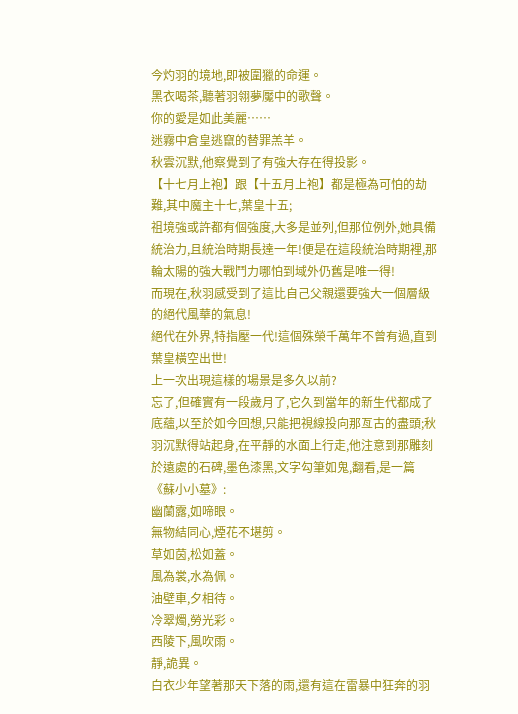今灼羽的境地,即被圍獵的命運。
黑衣喝茶,聽著羽翎夢魘中的歌聲。
你的愛是如此美麗……
迷霧中倉皇逃竄的替罪羔羊。
秋雲沉默,他察覺到了有強大存在得投影。
【十七月上袍】跟【十五月上袍】都是極為可怕的劫難,其中魔主十七,葉皇十五;
祖境強或許都有個強度,大多是並列,但那位例外,她具備統治力,且統治時期長達一年!便是在這段統治時期裡,那輪太陽的強大戰鬥力哪怕到域外仍舊是唯一得!
而現在,秋羽感受到了這比自己父親還要強大一個層級的絕代風華的氣息!
絕代在外界,特指壓一代!這個殊榮千萬年不曾有過,直到葉皇橫空出世!
上一次出現這樣的場景是多久以前?
忘了,但確實有一段歲月了,它久到當年的新生代都成了底蘊,以至於如今回想,只能把視線投向那亙古的盡頭;秋羽沉默得站起身,在平靜的水面上行走,他注意到那雕刻於遠處的石碑,墨色漆黑,文字勾筆如鬼,翻看,是一篇《蘇小小墓》:
幽蘭露,如啼眼。
無物結同心,煙花不堪剪。
草如茵,松如蓋。
風為裳,水為佩。
油壁車,夕相待。
冷翠燭,勞光彩。
西陵下,風吹雨。
靜,詭異。
白衣少年望著那天下落的雨,還有這在雷暴中狂奔的羽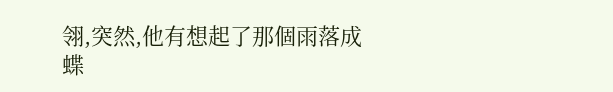翎,突然,他有想起了那個雨落成蝶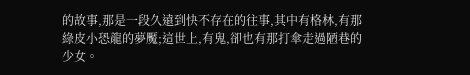的故事,那是一段久遠到快不存在的往事,其中有格林,有那綠皮小恐龍的夢魘;這世上,有鬼,卻也有那打傘走過陋巷的少女。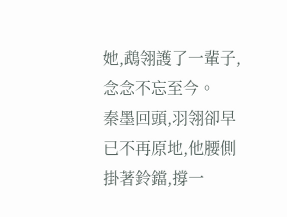她,鵡翎護了一輩子,念念不忘至今。
秦墨回頭,羽翎卻早已不再原地,他腰側掛著鈴鐺,撐一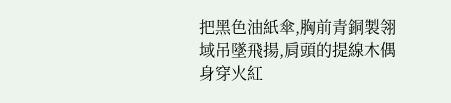把黑色油紙傘,胸前青銅製翎域吊墜飛揚,肩頭的提線木偶身穿火紅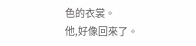色的衣裳。
他,好像回來了。